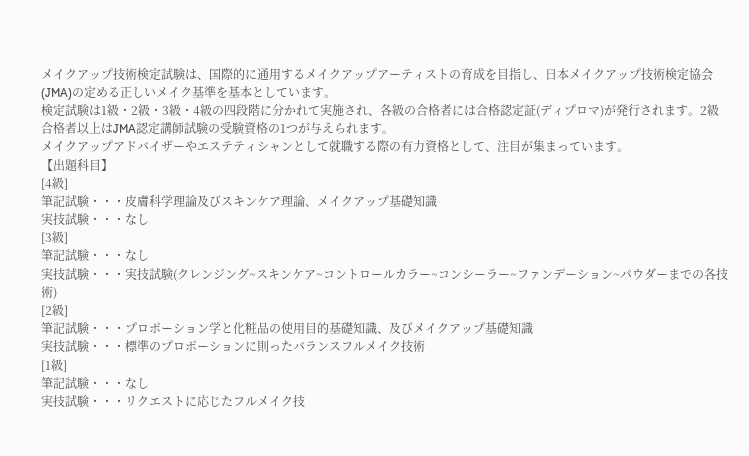メイクアップ技術検定試験は、国際的に通用するメイクアップアーティストの育成を目指し、日本メイクアップ技術検定協会(JMA)の定める正しいメイク基準を基本としています。
検定試験は1級・2級・3級・4級の四段階に分かれて実施され、各級の合格者には合格認定証(ディプロマ)が発行されます。2級合格者以上はJMA認定講師試験の受験資格の1つが与えられます。
メイクアップアドバイザーやエステティシャンとして就職する際の有力資格として、注目が集まっています。
【出題科目】
[4級]
筆記試験・・・皮膚科学理論及びスキンケア理論、メイクアップ基礎知識
実技試験・・・なし
[3級]
筆記試験・・・なし
実技試験・・・実技試験(クレンジング~スキンケア~コントロールカラー~コンシーラー~ファンデーション~パウダーまでの各技術)
[2級]
筆記試験・・・プロポーション学と化粧品の使用目的基礎知識、及びメイクアップ基礎知識
実技試験・・・標準のプロポーションに則ったバランスフルメイク技術
[1級]
筆記試験・・・なし
実技試験・・・リクエストに応じたフルメイク技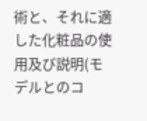術と、それに適した化粧品の使用及び説明(モデルとのコ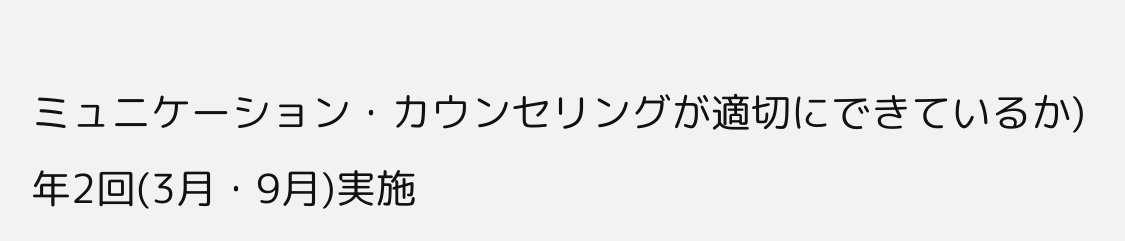ミュニケーション・カウンセリングが適切にできているか)
年2回(3月・9月)実施